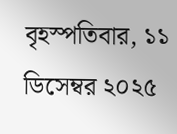বৃহস্পতিবার, ১১ ডিসেম্বর ২০২৫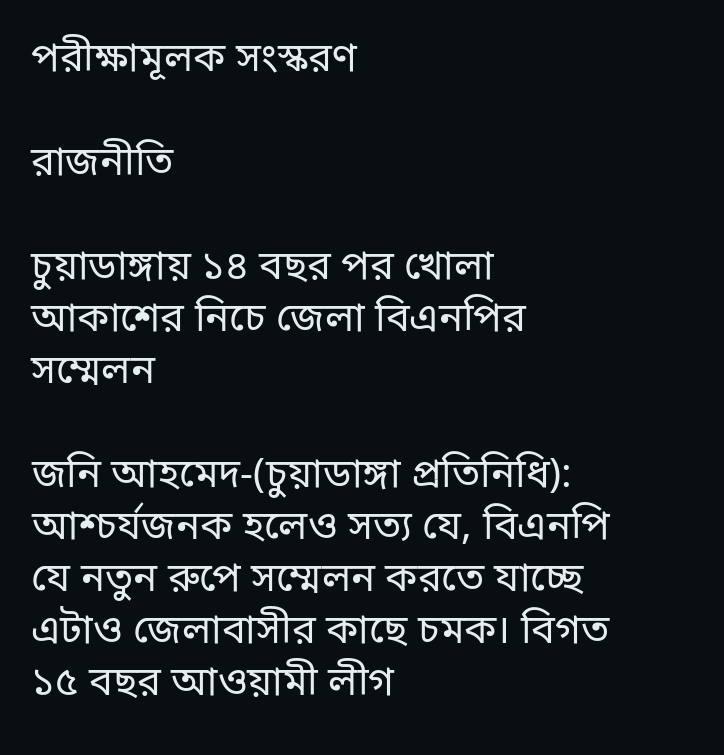পরীক্ষামূলক সংস্করণ

রাজনীতি

চুয়াডাঙ্গায় ১৪ বছর পর খোলা আকাশের নিচে জেলা বিএনপির সম্মেলন

জনি আহমেদ-(চুয়াডাঙ্গা প্রতিনিধি): আশ্চর্যজনক হলেও সত্য যে, বিএনপি যে নতুন রুপে সম্মেলন করতে যাচ্ছে এটাও জেলাবাসীর কাছে চমক। বিগত ১৫ বছর আওয়ামী লীগ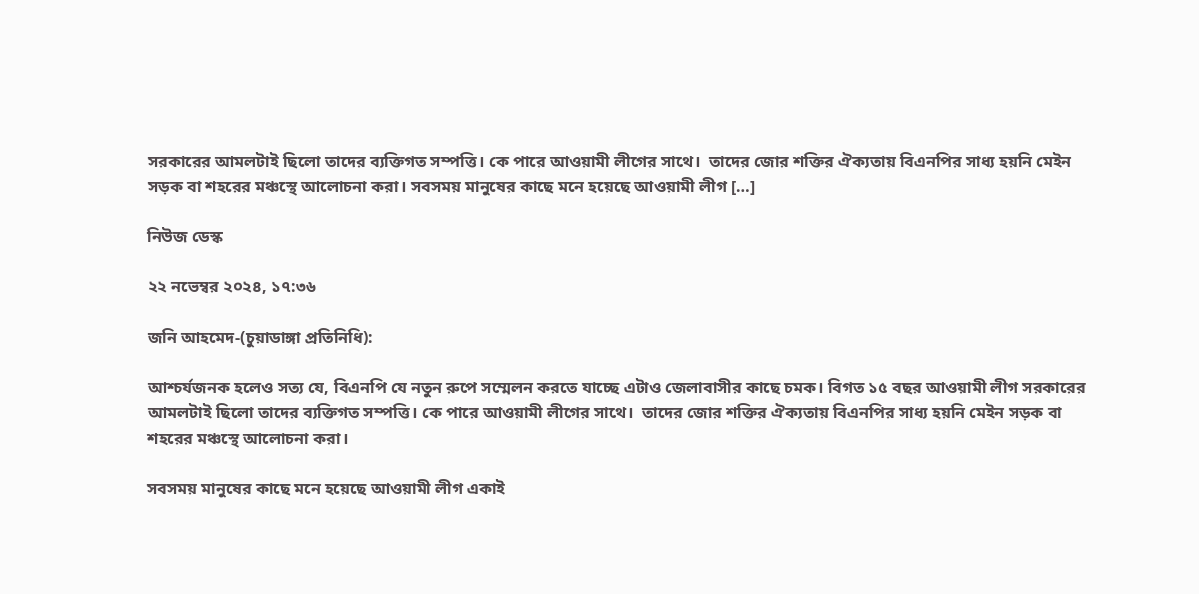সরকারের আমলটাই ছিলো তাদের ব্যক্তিগত সম্পত্তি। কে পারে আওয়ামী লীগের সাথে।  তাদের জোর শক্তির ঐক্যতায় বিএনপির সাধ্য হয়নি মেইন সড়ক বা শহরের মঞ্চস্থে আলোচনা করা। সবসময় মানুষের কাছে মনে হয়েছে আওয়ামী লীগ […]

নিউজ ডেস্ক

২২ নভেম্বর ২০২৪, ১৭:৩৬

জনি আহমেদ-(চুয়াডাঙ্গা প্রতিনিধি):

আশ্চর্যজনক হলেও সত্য যে, বিএনপি যে নতুন রুপে সম্মেলন করতে যাচ্ছে এটাও জেলাবাসীর কাছে চমক। বিগত ১৫ বছর আওয়ামী লীগ সরকারের আমলটাই ছিলো তাদের ব্যক্তিগত সম্পত্তি। কে পারে আওয়ামী লীগের সাথে।  তাদের জোর শক্তির ঐক্যতায় বিএনপির সাধ্য হয়নি মেইন সড়ক বা শহরের মঞ্চস্থে আলোচনা করা।

সবসময় মানুষের কাছে মনে হয়েছে আওয়ামী লীগ একাই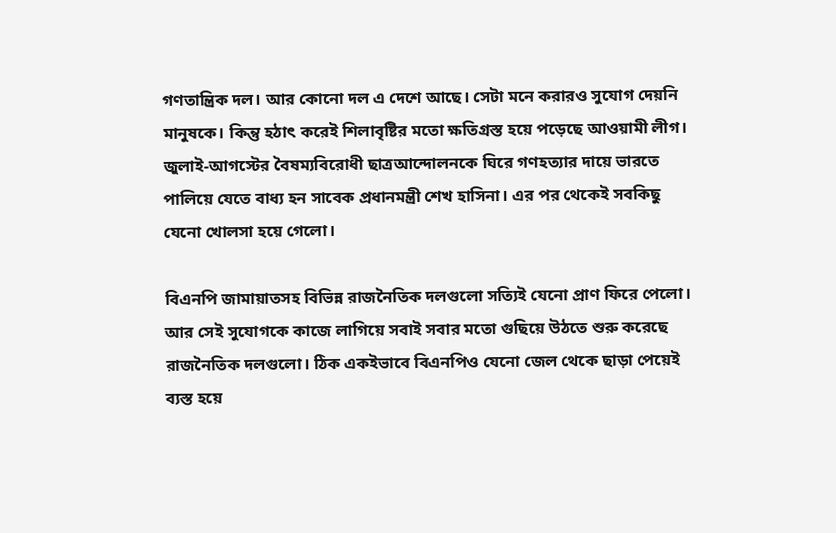গণতান্ত্রিক দল। আর কোনো দল এ দেশে আছে। সেটা মনে করারও সুযোগ দেয়নি মানুষকে। কিন্তু হঠাৎ করেই শিলাবৃষ্টির মতো ক্ষতিগ্রস্ত হয়ে পড়েছে আওয়ামী লীগ। জুলাই-আগস্টের বৈষম্যবিরোধী ছাত্রআন্দোলনকে ঘিরে গণহত্যার দায়ে ভারতে পালিয়ে যেতে বাধ্য হন সাবেক প্রধানমন্ত্রী শেখ হাসিনা। এর পর থেকেই সবকিছু যেনো খোলসা হয়ে গেলো।

বিএনপি জামায়াতসহ বিভিন্ন রাজনৈতিক দলগুলো সত্যিই যেনো প্রাণ ফিরে পেলো। আর সেই সুযোগকে কাজে লাগিয়ে সবাই সবার মতো গুছিয়ে উঠতে শুরু করেছে রাজনৈতিক দলগুলো। ঠিক একইভাবে বিএনপিও যেনো জেল থেকে ছাড়া পেয়েই ব্যস্ত হয়ে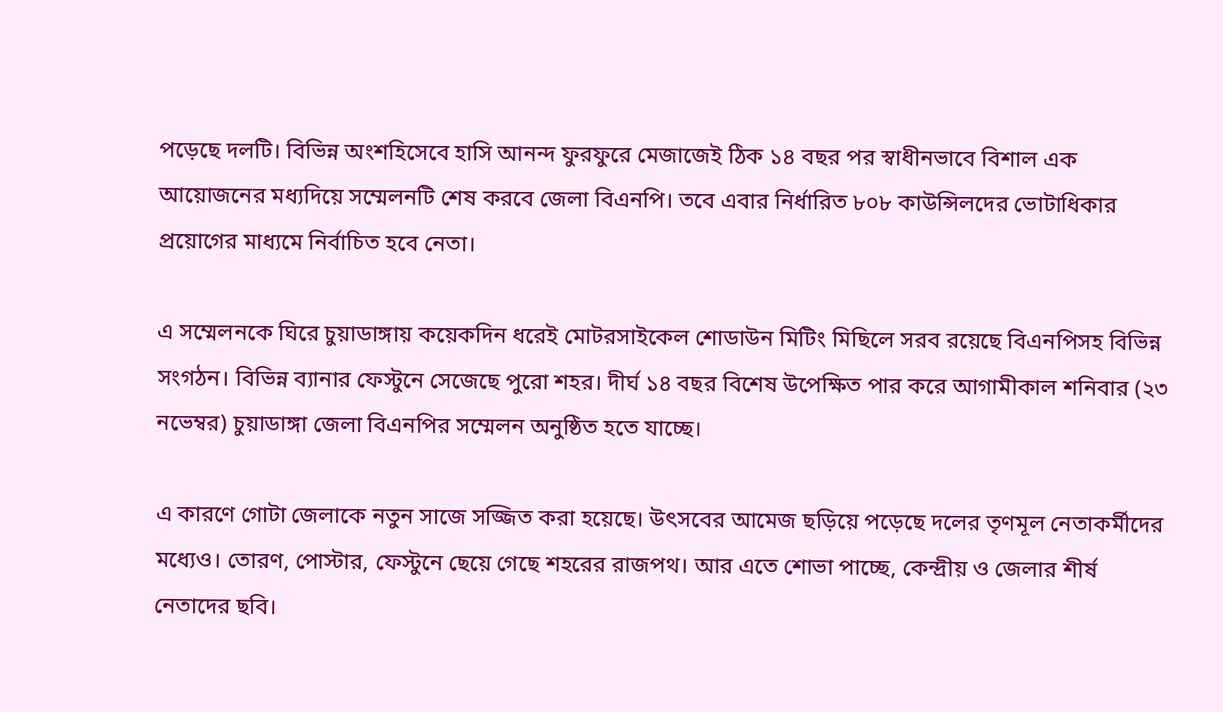পড়েছে দলটি। বিভিন্ন অংশহিসেবে হাসি আনন্দ ফুরফুরে মেজাজেই ঠিক ১৪ বছর পর স্বাধীনভাবে বিশাল এক আয়োজনের মধ্যদিয়ে সম্মেলনটি শেষ করবে জেলা বিএনপি। তবে এবার নির্ধারিত ৮০৮ কাউন্সিলদের ভোটাধিকার প্রয়োগের মাধ্যমে নির্বাচিত হবে নেতা।

এ সম্মেলনকে ঘিরে চুয়াডাঙ্গায় কয়েকদিন ধরেই মোটরসাইকেল শোডাউন মিটিং মিছিলে সরব রয়েছে বিএনপিসহ বিভিন্ন সংগঠন। বিভিন্ন ব্যানার ফেস্টুনে সেজেছে পুরো শহর। দীর্ঘ ১৪ বছর বিশেষ উপেক্ষিত পার করে আগামীকাল শনিবার (২৩ নভেম্বর) চুয়াডাঙ্গা জেলা বিএনপির সম্মেলন অনুষ্ঠিত হতে যাচ্ছে।

এ কারণে গোটা জেলাকে নতুন সাজে সজ্জিত করা হয়েছে। উৎসবের আমেজ ছড়িয়ে পড়েছে দলের তৃণমূল নেতাকর্মীদের মধ্যেও। তোরণ, পোস্টার, ফেস্টুনে ছেয়ে গেছে শহরের রাজপথ। আর এতে শোভা পাচ্ছে, কেন্দ্রীয় ও জেলার শীর্ষ নেতাদের ছবি।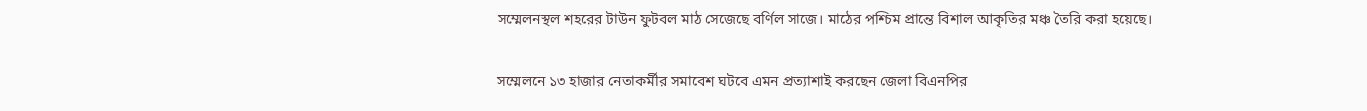সম্মেলনস্থল শহরের টাউন ফুটবল মাঠ সেজেছে বর্ণিল সাজে। মাঠের পশ্চিম প্রান্তে বিশাল আকৃতির মঞ্চ তৈরি করা হয়েছে।

সম্মেলনে ১৩ হাজার নেতাকর্মীর সমাবেশ ঘটবে এমন প্রত্যাশাই করছেন জেলা বিএনপির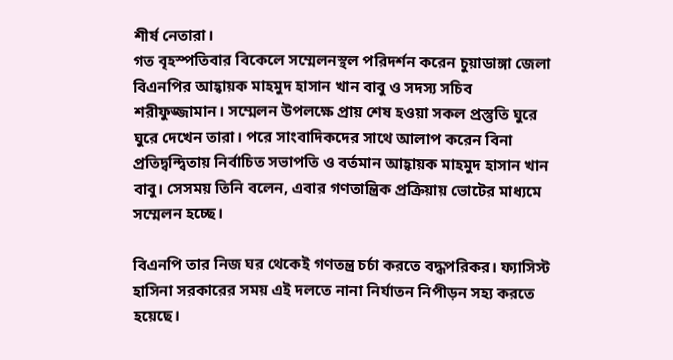শীর্ষ নেতারা।
গত বৃহস্পতিবার বিকেলে সম্মেলনস্থল পরিদর্শন করেন চুয়াডাঙ্গা জেলা বিএনপির আহ্বায়ক মাহমুদ হাসান খান বাবু ও সদস্য সচিব শরীফুজ্জামান। সম্মেলন উপলক্ষে প্রায় শেষ হওয়া সকল প্রস্তুতি ঘুরে ঘুরে দেখেন তারা। পরে সাংবাদিকদের সাথে আলাপ করেন বিনা প্রতিদ্বন্দ্বিতায় নির্বাচিত সভাপতি ও বর্তমান আহ্বায়ক মাহমুদ হাসান খান বাবু। সেসময় তিনি বলেন, এবার গণতান্ত্রিক প্রক্রিয়ায় ভোটের মাধ্যমে সম্মেলন হচ্ছে।

বিএনপি তার নিজ ঘর থেকেই গণতন্ত্র চর্চা করতে বদ্ধপরিকর। ফ্যাসিস্ট হাসিনা সরকারের সময় এই দলতে নানা নির্যাতন নিপীড়ন সহ্য করতে হয়েছে।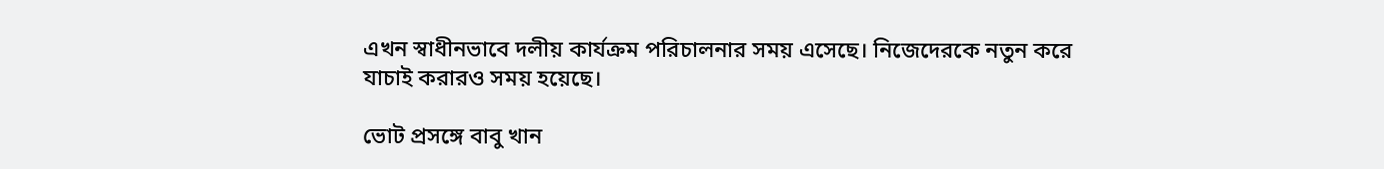এখন স্বাধীনভাবে দলীয় কার্যক্রম পরিচালনার সময় এসেছে। নিজেদেরকে নতুন করে যাচাই করারও সময় হয়েছে।

ভোট প্রসঙ্গে বাবু খান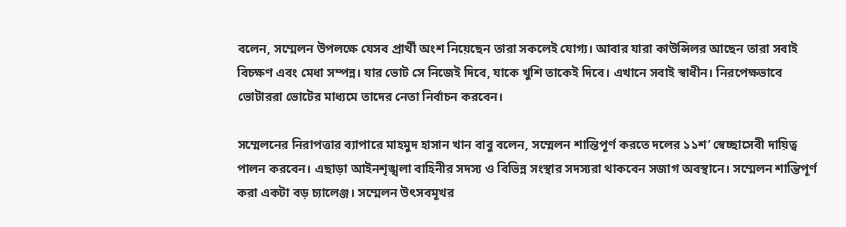বলেন, সম্মেলন উপলক্ষে যেসব প্রার্থী অংশ নিয়েছেন তারা সকলেই যোগ্য। আবার যারা কাউন্সিলর আছেন তারা সবাই বিচক্ষণ এবং মেধা সম্পন্ন। যার ভোট সে নিজেই দিবে, যাকে খুশি তাকেই দিবে। এখানে সবাই স্বাধীন। নিরপেক্ষভাবে ভোটাররা ভোটের মাধ্যমে তাদের নেতা নির্বাচন করবেন।

সম্মেলনের নিরাপত্তার ব্যাপারে মাহমুদ হাসান খান বাবু বলেন, সম্মেলন শান্তিপূর্ণ করতে দলের ১১শ’ স্বেচ্ছাসেবী দায়িত্ব পালন করবেন। এছাড়া আইনশৃঙ্খলা বাহিনীর সদস্য ও বিভিন্ন সংস্থার সদস্যরা থাকবেন সজাগ অবস্থানে। সম্মেলন শান্তিপূর্ণ করা একটা বড় চ্যালেঞ্জ। সম্মেলন উৎসবমূখর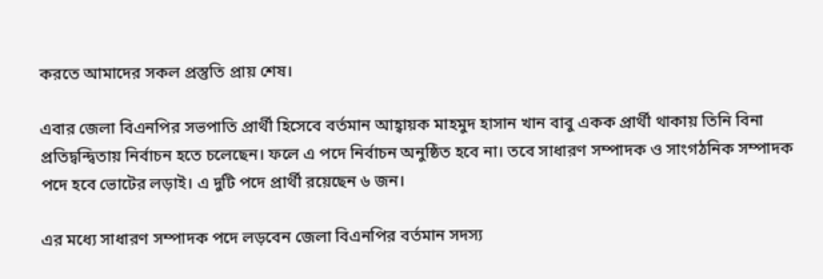করতে আমাদের সকল প্রস্তুতি প্রায় শেষ।

এবার জেলা বিএনপির সভপাতি প্রার্থী হিসেবে বর্তমান আহ্বায়ক মাহমুদ হাসান খান বাবু একক প্রার্থী থাকায় তিনি বিনা প্রতিদ্বন্দ্বিতায় নির্বাচন হতে চলেছেন। ফলে এ পদে নির্বাচন অনুষ্ঠিত হবে না। তবে সাধারণ সম্পাদক ও সাংগঠনিক সম্পাদক পদে হবে ভোটের লড়াই। এ দুটি পদে প্রার্থী রয়েছেন ৬ জন।

এর মধ্যে সাধারণ সম্পাদক পদে লড়বেন জেলা বিএনপির বর্তমান সদস্য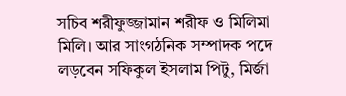সচিব শরীফুজ্জামান শরীফ ও মিলিমা মিলি। আর সাংগঠনিক সম্পাদক পদে লড়বেন সফিকুল ইসলাম পিটু, মির্জা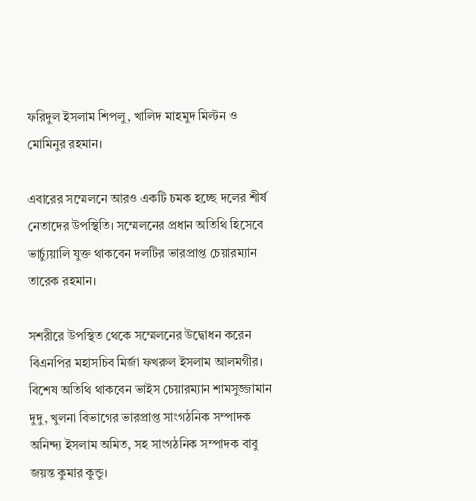ফরিদুল ইসলাম শিপলু, খালিদ মাহমুদ মিল্টন ও মোমিনুর রহমান।

এবারের সম্মেলনে আরও একটি চমক হচ্ছে দলের শীর্ষ নেতাদের উপস্থিতি। সম্মেলনের প্রধান অতিথি হিসেবে ভার্চ্যুয়ালি যুক্ত থাকবেন দলটির ভারপ্রাপ্ত চেয়ারম্যান তারেক রহমান।

সশরীরে উপস্থিত থেকে সম্মেলনের উদ্বোধন করেন বিএনপির মহাসচিব মির্জা ফখরুল ইসলাম আলমগীর। বিশেষ অতিথি থাকবেন ভাইস চেয়ারম্যান শামসুজ্জামান দুদু, খুলনা বিভাগের ভারপ্রাপ্ত সাংগঠনিক সম্পাদক অনিন্দ্য ইসলাম অমিত, সহ সাংগঠনিক সম্পাদক বাবু জয়ন্ত কুমার কুন্ডু।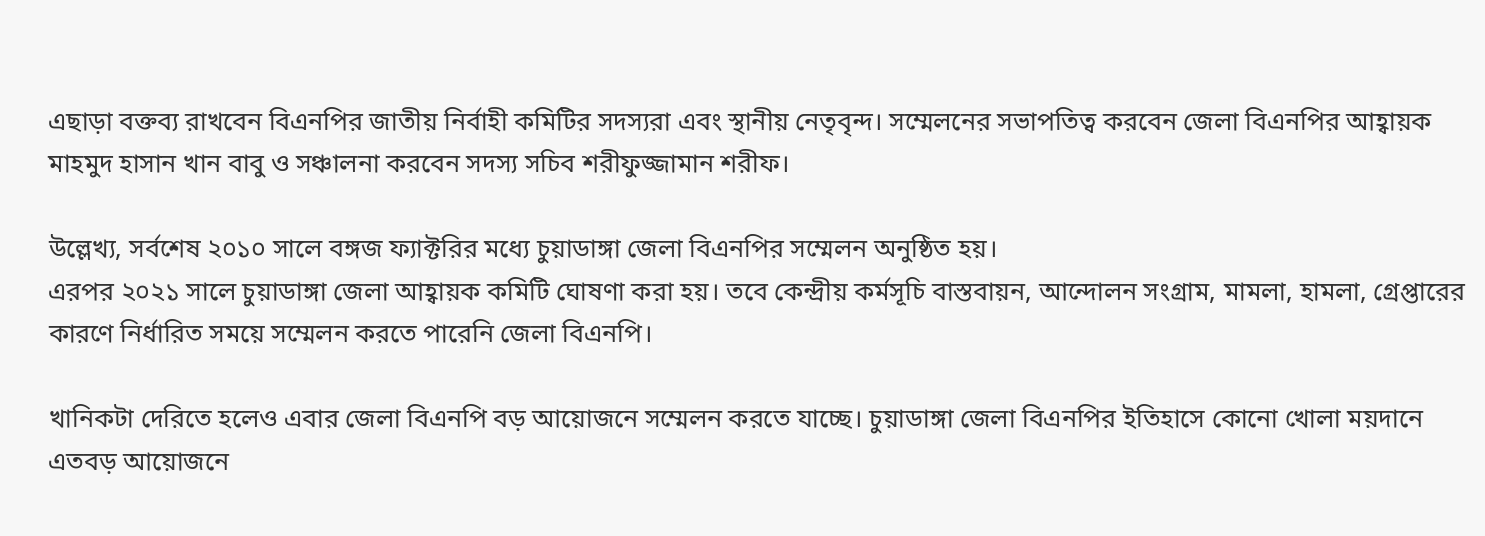এছাড়া বক্তব্য রাখবেন বিএনপির জাতীয় নির্বাহী কমিটির সদস্যরা এবং স্থানীয় নেতৃবৃন্দ। সম্মেলনের সভাপতিত্ব করবেন জেলা বিএনপির আহ্বায়ক মাহমুদ হাসান খান বাবু ও সঞ্চালনা করবেন সদস্য সচিব শরীফুজ্জামান শরীফ।

উল্লেখ্য, সর্বশেষ ২০১০ সালে বঙ্গজ ফ্যাক্টরির মধ্যে চুয়াডাঙ্গা জেলা বিএনপির সম্মেলন অনুষ্ঠিত হয়।
এরপর ২০২১ সালে চুয়াডাঙ্গা জেলা আহ্বায়ক কমিটি ঘোষণা করা হয়। তবে কেন্দ্রীয় কর্মসূচি বাস্তবায়ন, আন্দোলন সংগ্রাম, মামলা, হামলা, গ্রেপ্তারের কারণে নির্ধারিত সময়ে সম্মেলন করতে পারেনি জেলা বিএনপি।

খানিকটা দেরিতে হলেও এবার জেলা বিএনপি বড় আয়োজনে সম্মেলন করতে যাচ্ছে। চুয়াডাঙ্গা জেলা বিএনপির ইতিহাসে কোনো খোলা ময়দানে এতবড় আয়োজনে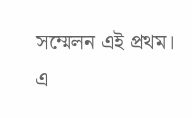সম্মেলন এই প্রথম। এ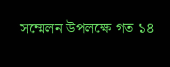সম্মেলন উপলক্ষে গত ১৪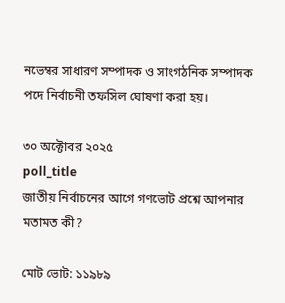নভেম্বর সাধারণ সম্পাদক ও সাংগঠনিক সম্পাদক পদে নির্বাচনী তফসিল ঘোষণা করা হয়।

৩০ অক্টোবর ২০২৫
poll_title
জাতীয় নির্বাচনের আগে গণভোট প্রশ্নে আপনার মতামত কী?

মোট ভোট: ১১৯৮৯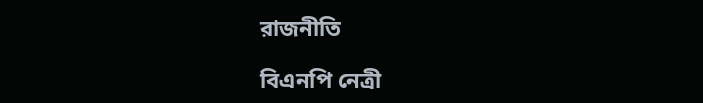রাজনীতি

বিএনপি নেত্রী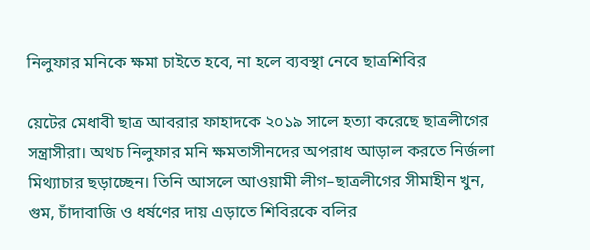নিলুফার মনিকে ক্ষমা চাইতে হবে, না হলে ব্যবস্থা নেবে ছাত্রশিবির

য়েটের মেধাবী ছাত্র আবরার ফাহাদকে ২০১৯ সালে হত্যা করেছে ছাত্রলীগের সন্ত্রাসীরা। অথচ নিলুফার মনি ক্ষমতাসীনদের অপরাধ আড়াল করতে নির্জলা মিথ্যাচার ছড়াচ্ছেন। তিনি আসলে আওয়ামী লীগ–ছাত্রলীগের সীমাহীন খুন, গুম, চাঁদাবাজি ও ধর্ষণের দায় এড়াতে শিবিরকে বলির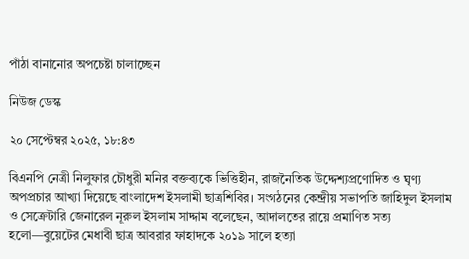পাঁঠা বানানোর অপচেষ্টা চালাচ্ছেন

নিউজ ডেস্ক

২০ সেপ্টেম্বর ২০২৫, ১৮:৪৩

বিএনপি নেত্রী নিলুফার চৌধুরী মনির বক্তব্যকে ভিত্তিহীন, রাজনৈতিক উদ্দেশ্যপ্রণোদিত ও ঘৃণ্য অপপ্রচার আখ্যা দিয়েছে বাংলাদেশ ইসলামী ছাত্রশিবির। সংগঠনের কেন্দ্রীয় সভাপতি জাহিদুল ইসলাম ও সেক্রেটারি জেনারেল নূরুল ইসলাম সাদ্দাম বলেছেন, আদালতের রায়ে প্রমাণিত সত্য হলো—বুয়েটের মেধাবী ছাত্র আবরার ফাহাদকে ২০১৯ সালে হত্যা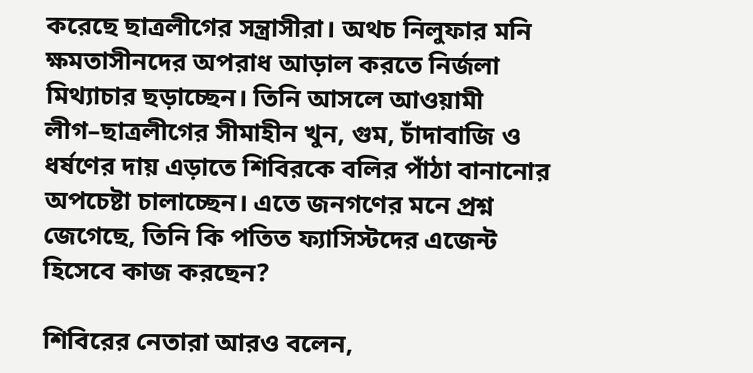করেছে ছাত্রলীগের সন্ত্রাসীরা। অথচ নিলুফার মনি ক্ষমতাসীনদের অপরাধ আড়াল করতে নির্জলা মিথ্যাচার ছড়াচ্ছেন। তিনি আসলে আওয়ামী লীগ–ছাত্রলীগের সীমাহীন খুন, গুম, চাঁদাবাজি ও ধর্ষণের দায় এড়াতে শিবিরকে বলির পাঁঠা বানানোর অপচেষ্টা চালাচ্ছেন। এতে জনগণের মনে প্রশ্ন জেগেছে, তিনি কি পতিত ফ্যাসিস্টদের এজেন্ট হিসেবে কাজ করছেন?

শিবিরের নেতারা আরও বলেন,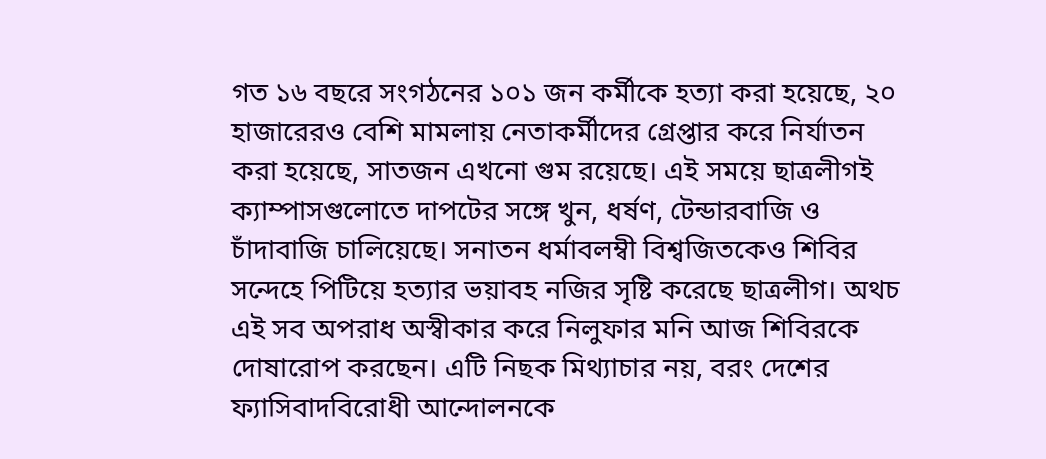গত ১৬ বছরে সংগঠনের ১০১ জন কর্মীকে হত্যা করা হয়েছে, ২০ হাজারেরও বেশি মামলায় নেতাকর্মীদের গ্রেপ্তার করে নির্যাতন করা হয়েছে, সাতজন এখনো গুম রয়েছে। এই সময়ে ছাত্রলীগই ক্যাম্পাসগুলোতে দাপটের সঙ্গে খুন, ধর্ষণ, টেন্ডারবাজি ও চাঁদাবাজি চালিয়েছে। সনাতন ধর্মাবলম্বী বিশ্বজিতকেও শিবির সন্দেহে পিটিয়ে হত্যার ভয়াবহ নজির সৃষ্টি করেছে ছাত্রলীগ। অথচ এই সব অপরাধ অস্বীকার করে নিলুফার মনি আজ শিবিরকে দোষারোপ করছেন। এটি নিছক মিথ্যাচার নয়, বরং দেশের ফ্যাসিবাদবিরোধী আন্দোলনকে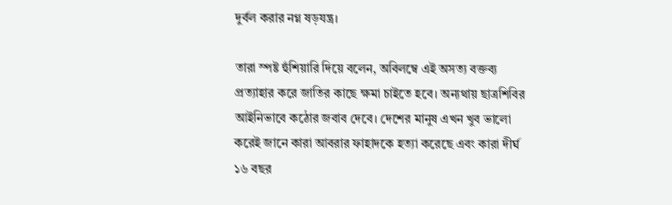দুর্বল করার নগ্ন ষড়যন্ত্র।

তারা স্পষ্ট হুঁশিয়ারি দিয়ে বলেন, অবিলম্বে এই অসত্য বক্তব্য প্রত্যাহার করে জাতির কাছে ক্ষমা চাইতে হবে। অন্যথায় ছাত্রশিবির আইনিভাবে কঠোর জবাব দেবে। দেশের মানুষ এখন খুব ভালো করেই জানে কারা আবরার ফাহাদকে হত্যা করেছে এবং কারা দীর্ঘ ১৬ বছর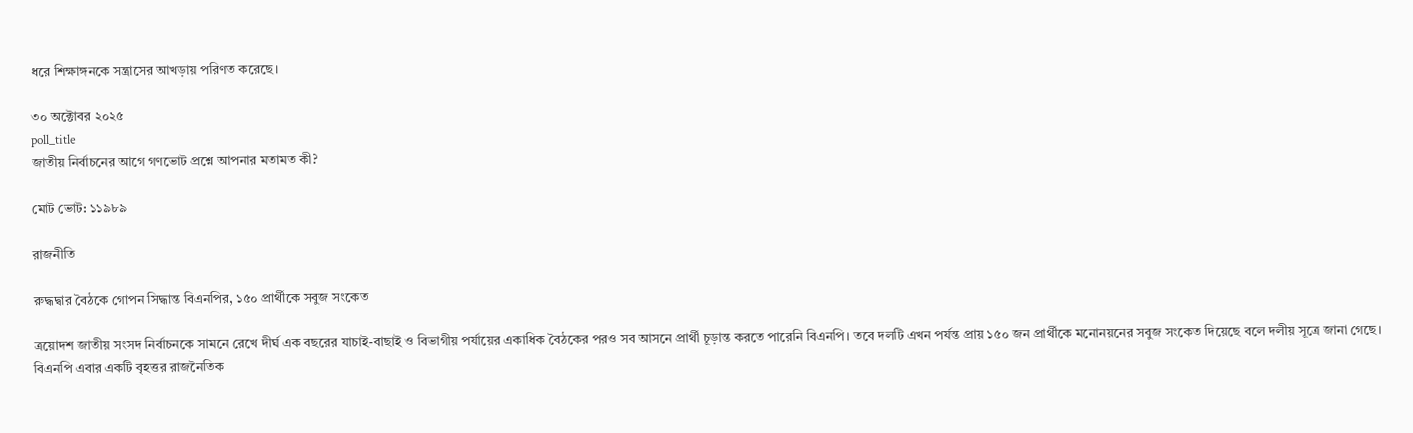ধরে শিক্ষাঙ্গনকে সন্ত্রাসের আখড়ায় পরিণত করেছে।

৩০ অক্টোবর ২০২৫
poll_title
জাতীয় নির্বাচনের আগে গণভোট প্রশ্নে আপনার মতামত কী?

মোট ভোট: ১১৯৮৯

রাজনীতি

রুদ্ধদ্বার বৈঠকে গোপন সিদ্ধান্ত বিএনপির, ১৫০ প্রার্থীকে সবুজ সংকেত

ত্রয়োদশ জাতীয় সংসদ নির্বাচনকে সামনে রেখে দীর্ঘ এক বছরের যাচাই-বাছাই ও বিভাগীয় পর্যায়ের একাধিক বৈঠকের পরও সব আসনে প্রার্থী চূড়ান্ত করতে পারেনি বিএনপি। তবে দলটি এখন পর্যন্ত প্রায় ১৫০ জন প্রার্থীকে মনোনয়নের সবুজ সংকেত দিয়েছে বলে দলীয় সূত্রে জানা গেছে। বিএনপি এবার একটি বৃহত্তর রাজনৈতিক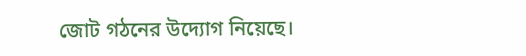জোট গঠনের উদ্যোগ নিয়েছে।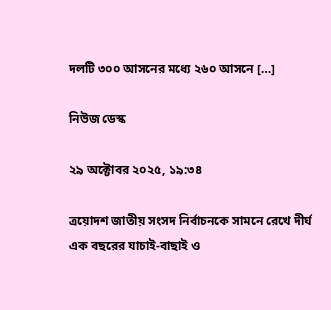দলটি ৩০০ আসনের মধ্যে ২৬০ আসনে […]

নিউজ ডেস্ক

২৯ অক্টোবর ২০২৫, ১৯:৩৪

ত্রয়োদশ জাতীয় সংসদ নির্বাচনকে সামনে রেখে দীর্ঘ এক বছরের যাচাই-বাছাই ও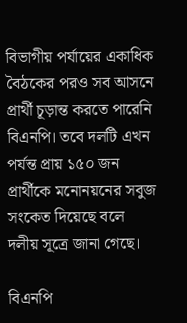বিভাগীয় পর্যায়ের একাধিক বৈঠকের পরও সব আসনে প্রার্থী চূড়ান্ত করতে পারেনি বিএনপি। তবে দলটি এখন পর্যন্ত প্রায় ১৫০ জন প্রার্থীকে মনোনয়নের সবুজ সংকেত দিয়েছে বলে দলীয় সূত্রে জানা গেছে।

বিএনপি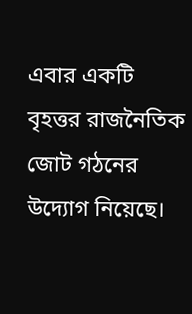এবার একটি বৃহত্তর রাজনৈতিক জোট গঠনের উদ্যোগ নিয়েছে।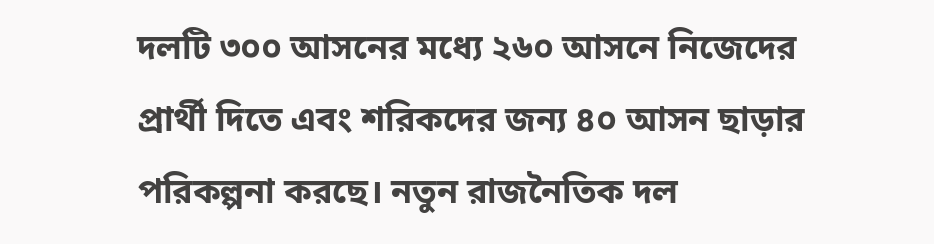দলটি ৩০০ আসনের মধ্যে ২৬০ আসনে নিজেদের প্রার্থী দিতে এবং শরিকদের জন্য ৪০ আসন ছাড়ার পরিকল্পনা করছে। নতুন রাজনৈতিক দল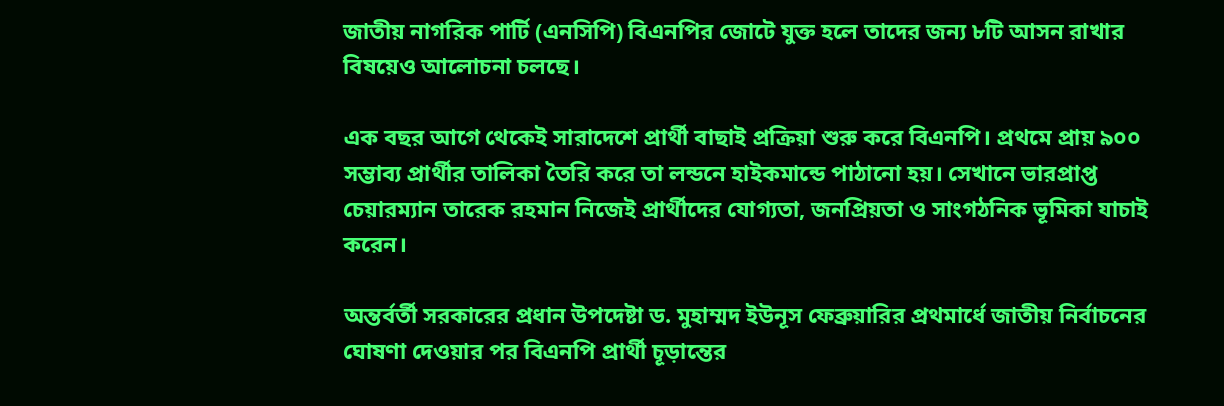জাতীয় নাগরিক পার্টি (এনসিপি) বিএনপির জোটে যুক্ত হলে তাদের জন্য ৮টি আসন রাখার বিষয়েও আলোচনা চলছে।

এক বছর আগে থেকেই সারাদেশে প্রার্থী বাছাই প্রক্রিয়া শুরু করে বিএনপি। প্রথমে প্রায় ৯০০ সম্ভাব্য প্রার্থীর তালিকা তৈরি করে তা লন্ডনে হাইকমান্ডে পাঠানো হয়। সেখানে ভারপ্রাপ্ত চেয়ারম্যান তারেক রহমান নিজেই প্রার্থীদের যোগ্যতা, জনপ্রিয়তা ও সাংগঠনিক ভূমিকা যাচাই করেন।

অন্তর্বর্তী সরকারের প্রধান উপদেষ্টা ড. মুহাম্মদ ইউনূস ফেব্রুয়ারির প্রথমার্ধে জাতীয় নির্বাচনের ঘোষণা দেওয়ার পর বিএনপি প্রার্থী চূড়ান্তের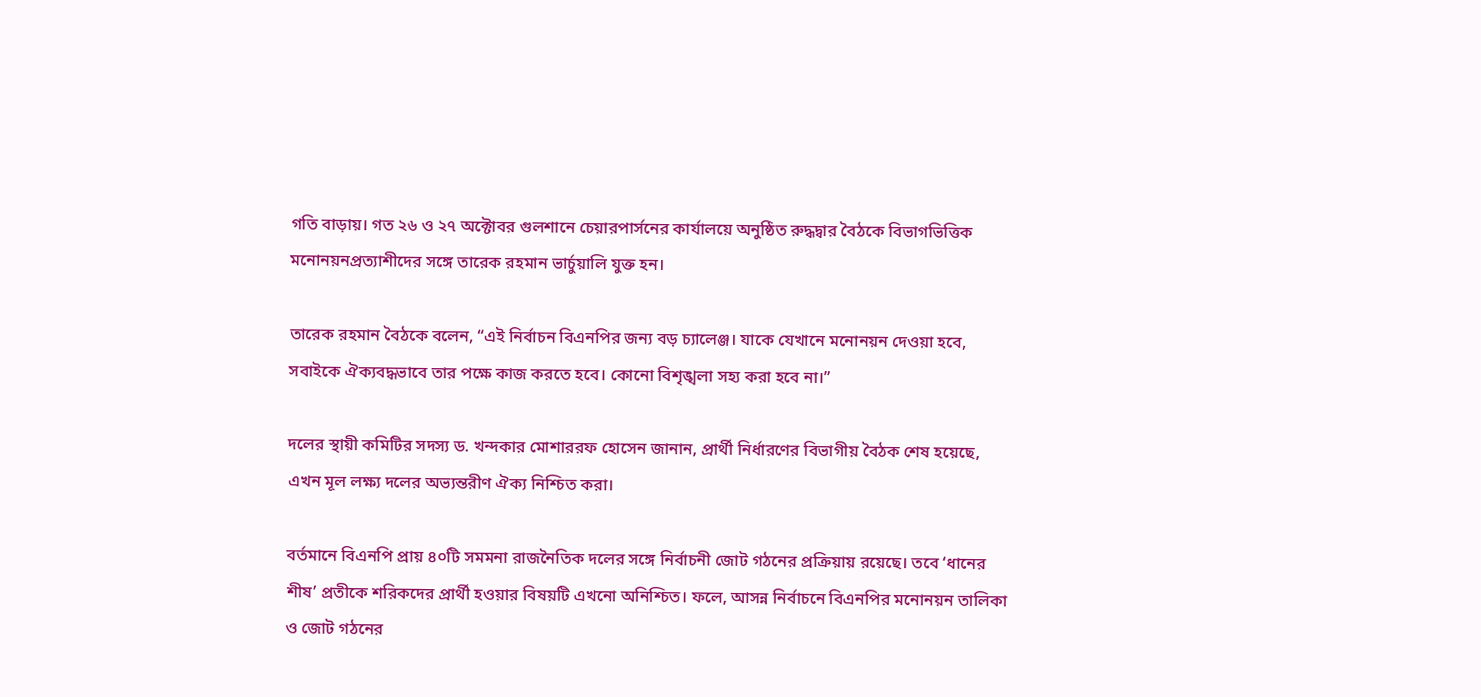গতি বাড়ায়। গত ২৬ ও ২৭ অক্টোবর গুলশানে চেয়ারপার্সনের কার্যালয়ে অনুষ্ঠিত রুদ্ধদ্বার বৈঠকে বিভাগভিত্তিক মনোনয়নপ্রত্যাশীদের সঙ্গে তারেক রহমান ভার্চুয়ালি যুক্ত হন।

তারেক রহমান বৈঠকে বলেন, “এই নির্বাচন বিএনপির জন্য বড় চ্যালেঞ্জ। যাকে যেখানে মনোনয়ন দেওয়া হবে, সবাইকে ঐক্যবদ্ধভাবে তার পক্ষে কাজ করতে হবে। কোনো বিশৃঙ্খলা সহ্য করা হবে না।”

দলের স্থায়ী কমিটির সদস্য ড. খন্দকার মোশাররফ হোসেন জানান, প্রার্থী নির্ধারণের বিভাগীয় বৈঠক শেষ হয়েছে, এখন মূল লক্ষ্য দলের অভ্যন্তরীণ ঐক্য নিশ্চিত করা।

বর্তমানে বিএনপি প্রায় ৪০টি সমমনা রাজনৈতিক দলের সঙ্গে নির্বাচনী জোট গঠনের প্রক্রিয়ায় রয়েছে। তবে ‘ধানের শীষ’ প্রতীকে শরিকদের প্রার্থী হওয়ার বিষয়টি এখনো অনিশ্চিত। ফলে, আসন্ন নির্বাচনে বিএনপির মনোনয়ন তালিকা ও জোট গঠনের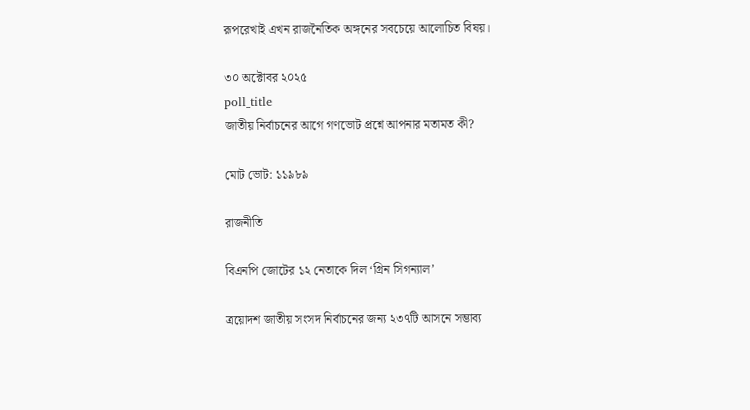রূপরেখাই এখন রাজনৈতিক অঙ্গনের সবচেয়ে আলোচিত বিষয়।

৩০ অক্টোবর ২০২৫
poll_title
জাতীয় নির্বাচনের আগে গণভোট প্রশ্নে আপনার মতামত কী?

মোট ভোট: ১১৯৮৯

রাজনীতি

বিএনপি জোটের ১২ নেতাকে দিল ‘গ্রিন সিগন্যাল’

ত্রয়োদশ জাতীয় সংসদ নির্বাচনের জন্য ২৩৭টি আসনে সম্ভাব্য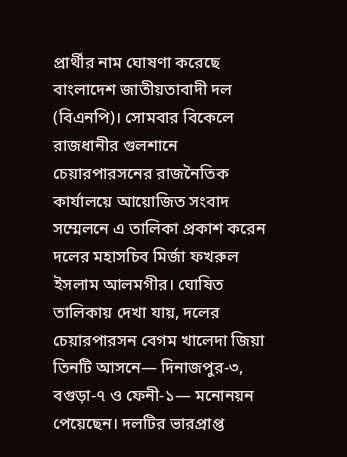প্রার্থীর নাম ঘোষণা করেছে বাংলাদেশ জাতীয়তাবাদী দল (বিএনপি)। সোমবার বিকেলে রাজধানীর গুলশানে চেয়ারপারসনের রাজনৈতিক কার্যালয়ে আয়োজিত সংবাদ সম্মেলনে এ তালিকা প্রকাশ করেন দলের মহাসচিব মির্জা ফখরুল ইসলাম আলমগীর। ঘোষিত তালিকায় দেখা যায়, দলের চেয়ারপারসন বেগম খালেদা জিয়া তিনটি আসনে— দিনাজপুর-৩, বগুড়া-৭ ও ফেনী-১— মনোনয়ন পেয়েছেন। দলটির ভারপ্রাপ্ত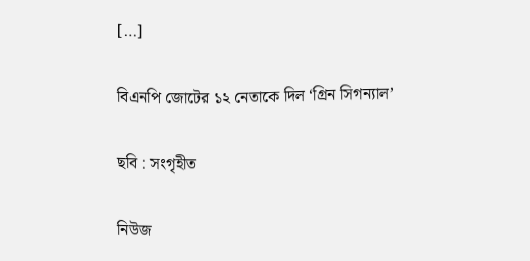[…]

বিএনপি জোটের ১২ নেতাকে দিল ‘গ্রিন সিগন্যাল’

ছবি : সংগৃহীত

নিউজ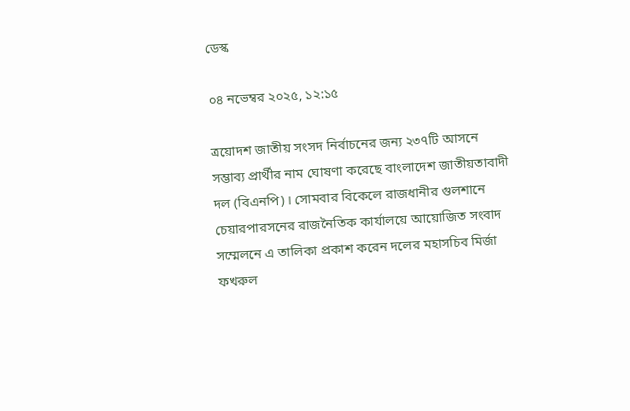ডেস্ক

০৪ নভেম্বর ২০২৫, ১২:১৫

ত্রয়োদশ জাতীয় সংসদ নির্বাচনের জন্য ২৩৭টি আসনে সম্ভাব্য প্রার্থীর নাম ঘোষণা করেছে বাংলাদেশ জাতীয়তাবাদী দল (বিএনপি)। সোমবার বিকেলে রাজধানীর গুলশানে চেয়ারপারসনের রাজনৈতিক কার্যালয়ে আয়োজিত সংবাদ সম্মেলনে এ তালিকা প্রকাশ করেন দলের মহাসচিব মির্জা ফখরুল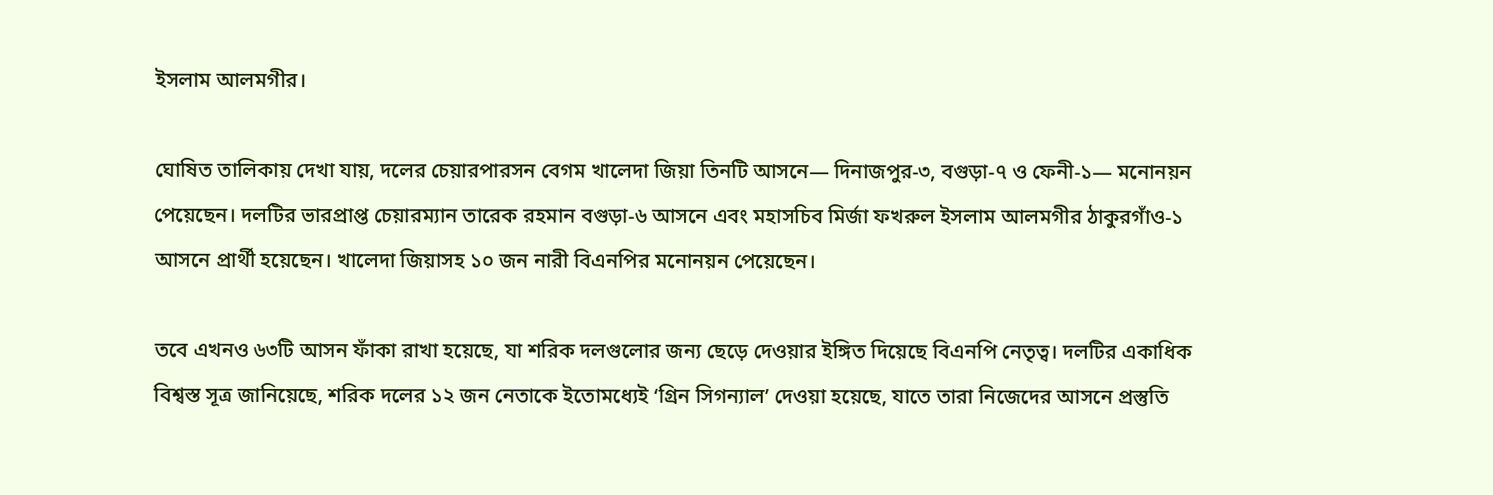ইসলাম আলমগীর।

ঘোষিত তালিকায় দেখা যায়, দলের চেয়ারপারসন বেগম খালেদা জিয়া তিনটি আসনে— দিনাজপুর-৩, বগুড়া-৭ ও ফেনী-১— মনোনয়ন পেয়েছেন। দলটির ভারপ্রাপ্ত চেয়ারম্যান তারেক রহমান বগুড়া-৬ আসনে এবং মহাসচিব মির্জা ফখরুল ইসলাম আলমগীর ঠাকুরগাঁও-১ আসনে প্রার্থী হয়েছেন। খালেদা জিয়াসহ ১০ জন নারী বিএনপির মনোনয়ন পেয়েছেন।

তবে এখনও ৬৩টি আসন ফাঁকা রাখা হয়েছে, যা শরিক দলগুলোর জন্য ছেড়ে দেওয়ার ইঙ্গিত দিয়েছে বিএনপি নেতৃত্ব। দলটির একাধিক বিশ্বস্ত সূত্র জানিয়েছে, শরিক দলের ১২ জন নেতাকে ইতোমধ্যেই ‘গ্রিন সিগন্যাল’ দেওয়া হয়েছে, যাতে তারা নিজেদের আসনে প্রস্তুতি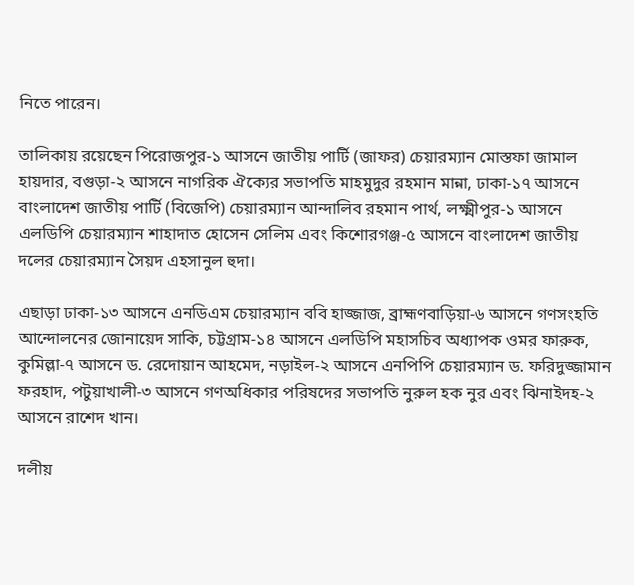নিতে পারেন।

তালিকায় রয়েছেন পিরোজপুর-১ আসনে জাতীয় পার্টি (জাফর) চেয়ারম্যান মোস্তফা জামাল হায়দার, বগুড়া-২ আসনে নাগরিক ঐক্যের সভাপতি মাহমুদুর রহমান মান্না, ঢাকা-১৭ আসনে বাংলাদেশ জাতীয় পার্টি (বিজেপি) চেয়ারম্যান আন্দালিব রহমান পার্থ, লক্ষ্মীপুর-১ আসনে এলডিপি চেয়ারম্যান শাহাদাত হোসেন সেলিম এবং কিশোরগঞ্জ-৫ আসনে বাংলাদেশ জাতীয় দলের চেয়ারম্যান সৈয়দ এহসানুল হুদা।

এছাড়া ঢাকা-১৩ আসনে এনডিএম চেয়ারম্যান ববি হাজ্জাজ, ব্রাহ্মণবাড়িয়া-৬ আসনে গণসংহতি আন্দোলনের জোনায়েদ সাকি, চট্টগ্রাম-১৪ আসনে এলডিপি মহাসচিব অধ্যাপক ওমর ফারুক, কুমিল্লা-৭ আসনে ড. রেদোয়ান আহমেদ, নড়াইল-২ আসনে এনপিপি চেয়ারম্যান ড. ফরিদুজ্জামান ফরহাদ, পটুয়াখালী-৩ আসনে গণঅধিকার পরিষদের সভাপতি নুরুল হক নুর এবং ঝিনাইদহ-২ আসনে রাশেদ খান।

দলীয়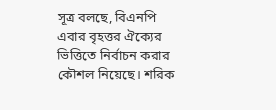সূত্র বলছে, বিএনপি এবার বৃহত্তর ঐক্যের ভিত্তিতে নির্বাচন করার কৌশল নিয়েছে। শরিক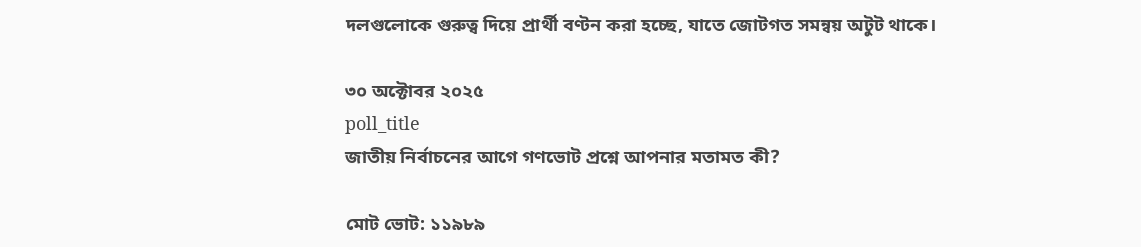দলগুলোকে গুরুত্ব দিয়ে প্রার্থী বণ্টন করা হচ্ছে, যাতে জোটগত সমন্বয় অটুট থাকে।

৩০ অক্টোবর ২০২৫
poll_title
জাতীয় নির্বাচনের আগে গণভোট প্রশ্নে আপনার মতামত কী?

মোট ভোট: ১১৯৮৯